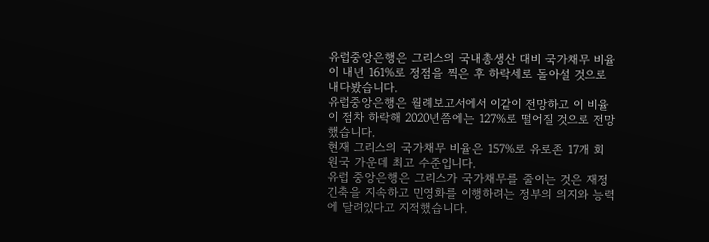유럽중앙은행은 그리스의 국내총생산 대비 국가채무 비율이 내년 161%로 정점을 찍은 후 하락세로 돌아설 것으로 내다봤습니다.
유럽중앙은행은 월례보고서에서 이같이 전망하고 이 비율이 점차 하락해 2020년쯤에는 127%로 떨어질 것으로 전망했습니다.
현재 그리스의 국가채무 비율은 157%로 유로존 17개 회원국 가운데 최고 수준입니다.
유럽 중앙은행은 그리스가 국가채무를 줄이는 것은 재정 긴축을 지속하고 민영화를 이행하려는 정부의 의지와 능력에 달려있다고 지적했습니다.